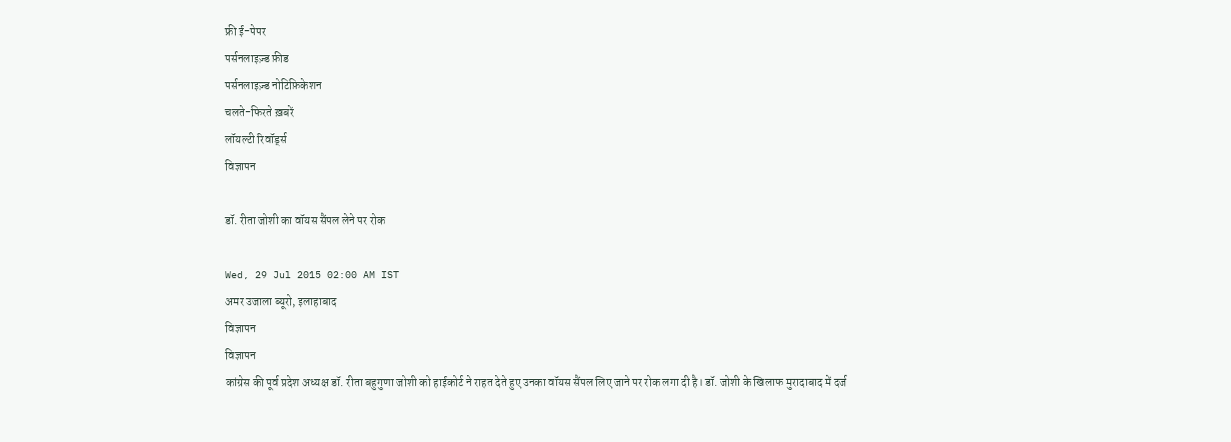फ्री ई-पेपर
पर्सनलाइज़्ड फ़ीड
पर्सनलाइज़्ड नोटिफ़िकेशन
चलते-फिरते ख़बरें
लॉयल्टी रिवॉर्ड्स
विज्ञापन

डॉ. रीता जोशी का वॉयस सैंपल लेने पर रोक

Wed, 29 Jul 2015 02:00 AM IST
अमर उजाला ब्यूरो, इलाहाबाद
विज्ञापन
विज्ञापन
कांग्रेस की पूर्व प्रदेश अध्यक्ष डॉ. रीता बहुगुणा जोशी को हाईकोर्ट ने राहत देते हुए उनका वॉयस सैंपल लिए जाने पर रोक लगा दी है। डॉ. जोशी के खिलाफ मुरादाबाद में दर्ज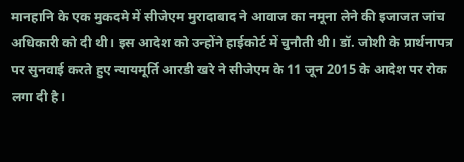मानहानि के एक मुकदमे में सीजेएम मुरादाबाद ने आवाज का नमूना लेने की इजाजत जांच अधिकारी को दी थी। इस आदेश को उन्होंने हाईकोर्ट में चुनौती थी। डॉ. जोशी के प्रार्थनापत्र पर सुनवाई करते हुए न्यायमूर्ति आरडी खरे ने सीजेएम के 11 जून 2015 के आदेश पर रोक लगा दी है।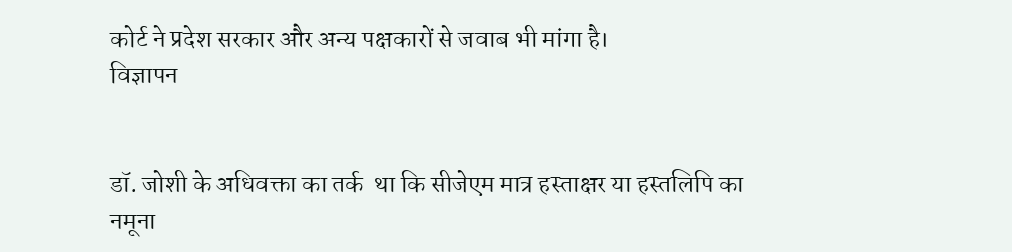कोर्ट ने प्रदेश सरकार और अन्य पक्षकारों से जवाब भी मांगा है।
विज्ञापन


डॉ. जोशी के अधिवक्ता का तर्क  था कि सीजेएम मात्र हस्ताक्षर या हस्तलिपि का नमूना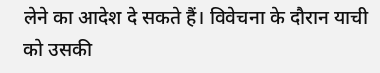लेने का आदेश दे सकते हैं। विवेचना के दौरान याची को उसकी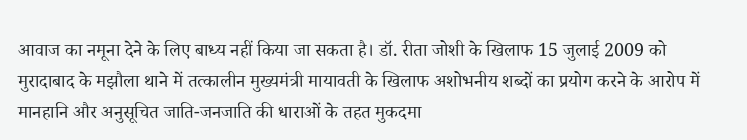आवाज का नमूना देने के लिए बाध्य नहीं किया जा सकता है। डॉ. रीता जोशी के खिलाफ 15 जुलाई 2009 को मुरादाबाद के मझौला थाने में तत्कालीन मुख्यमंत्री मायावती के खिलाफ अशोभनीय शब्दों का प्रयोग करने के आरोप में मानहानि और अनुसूचित जाति-जनजाति की धाराओं के तहत मुकदमा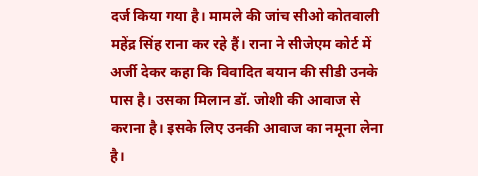दर्ज किया गया है। मामले की जांच सीओ कोतवाली महेंद्र सिंह राना कर रहे हैं। राना ने सीजेएम कोर्ट में अर्जी देकर कहा कि विवादित बयान की सीडी उनके पास है। उसका मिलान डॉ. जोशी की आवाज से कराना है। इसके लिए उनकी आवाज का नमूना लेना है।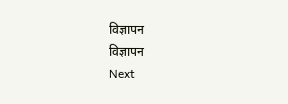विज्ञापन
विज्ञापन
Next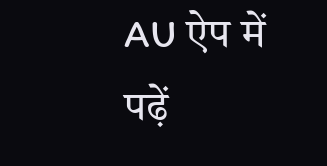AU ऐप में पढ़ें